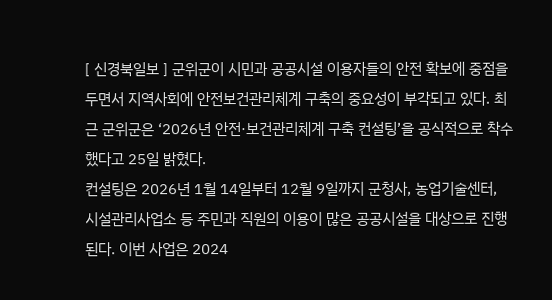[ 신경북일보 ] 군위군이 시민과 공공시설 이용자들의 안전 확보에 중점을 두면서 지역사회에 안전보건관리체계 구축의 중요성이 부각되고 있다. 최근 군위군은 ‘2026년 안전·보건관리체계 구축 컨설팅’을 공식적으로 착수했다고 25일 밝혔다.
컨설팅은 2026년 1월 14일부터 12월 9일까지 군청사, 농업기술센터, 시설관리사업소 등 주민과 직원의 이용이 많은 공공시설을 대상으로 진행된다. 이번 사업은 2024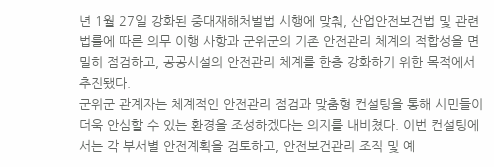년 1월 27일 강화된 중대재해처벌법 시행에 맞춰, 산업안전보건법 및 관련 법률에 따른 의무 이행 사항과 군위군의 기존 안전관리 체계의 적합성을 면밀히 점검하고, 공공시설의 안전관리 체계를 한층 강화하기 위한 목적에서 추진됐다.
군위군 관계자는 체계적인 안전관리 점검과 맞춤형 컨설팅을 통해 시민들이 더욱 안심할 수 있는 환경을 조성하겠다는 의지를 내비쳤다. 이번 컨설팅에서는 각 부서별 안전계획을 검토하고, 안전보건관리 조직 및 예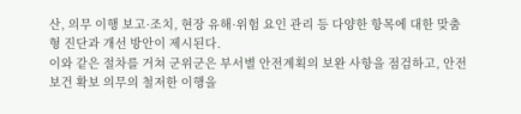산, 의무 이행 보고·조치, 현장 유해·위험 요인 관리 등 다양한 항목에 대한 맞춤형 진단과 개선 방안이 제시된다.
이와 같은 절차를 거쳐 군위군은 부서별 안전계획의 보완 사항을 점검하고, 안전보건 확보 의무의 철저한 이행을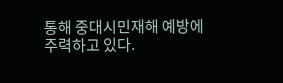통해 중대시민재해 예방에 주력하고 있다.